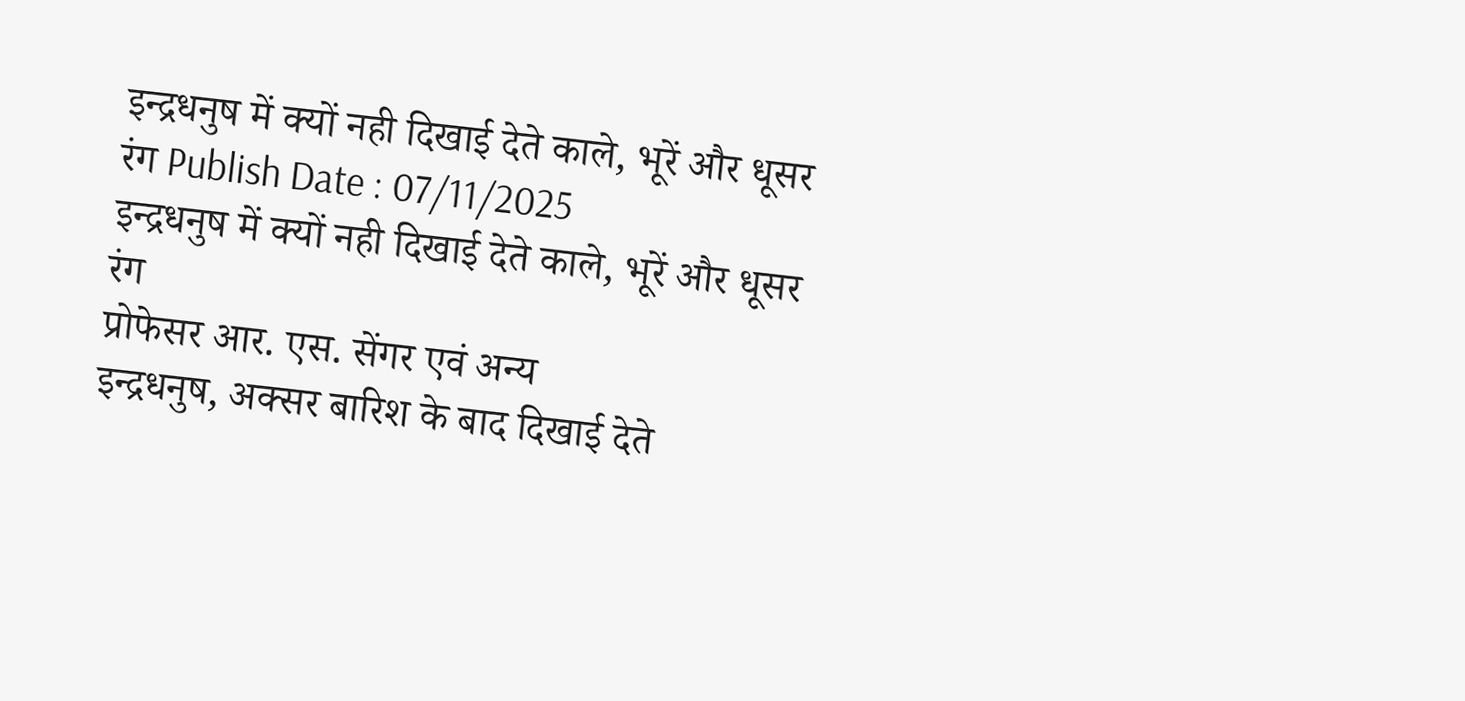इन्द्रधनुष में क्यों नही दिखाई देते काले, भूरें और धूसर रंग Publish Date : 07/11/2025
इन्द्रधनुष में क्यों नही दिखाई देते काले, भूरें और धूसर रंग
प्रोफेसर आर. एस. सेंगर एवं अन्य
इन्द्रधनुष, अक्सर बारिश के बाद दिखाई देते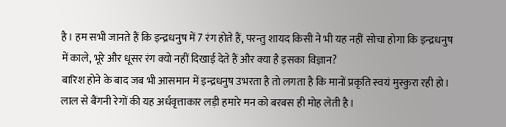है। हम सभी जानते हैं कि इन्द्रधनुष में 7 रंग होते हैं, परन्तु शायद किसी ने भी यह नहीं सोचा होगा कि इन्द्रधनुष में काले, भूरे और धूसर रंग क्यो नहीं दिखाई देते हैं और क्या है इसका विज्ञान?
बारिश होने के बाद जब भी आसमान में इन्द्रधनुष उभरता है तो लगता है कि मानों प्रकृति स्वयं मुस्कुरा रही हो। लाल से बैंगनी रेगों की यह अर्धवृत्ताकार लड़ी हमारे मन को बरबस ही मोह लेती है।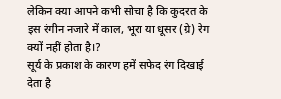लेकिन क्या आपने कभी सोचा है कि कुदरत के इस रंगीन नजारे में काल, भूरा या धूसर (ग्रे) रेग क्यों नहीं होता है।?
सूर्य के प्रकाश के कारण हमें सफेद रंग दिखाई देता है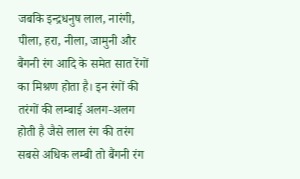जबकि इन्द्रधनुष लाल, नारंगी, पीला, हरा, नीला, जामुनी और बैंगनी रंग आदि के समेत सात रेंगों का मिश्रण होता है। इन रंगों की तरंगों की लम्बाई अलग-अलग होती है जैसे लाल रंग की तरंग सबसे अधिक लम्बी तो बैंगनी रंग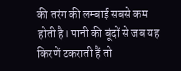की तरंग की लम्बाई सबसे कम होती है। पानी की बूंदों से जब यह किरणें टकराती हैं तो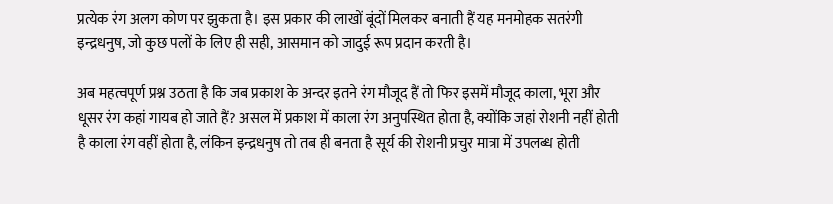प्रत्येक रंग अलग कोण पर झुकता है। इस प्रकार की लाखों बूंदों मिलकर बनाती हैं यह मनमोहक सतरंगी इन्द्रधनुष, जो कुछ पलों के लिए ही सही, आसमान को जादुई रूप प्रदान करती है।

अब महत्वपूर्ण प्रश्न उठता है कि जब प्रकाश के अन्दर इतने रंग मौजूद हैं तो फिर इसमें मौजूद काला, भूरा और धूसर रंग कहां गायब हो जाते हैं? असल में प्रकाश में काला रंग अनुपस्थित होता है, क्योंकि जहां रोशनी नहीं होती है काला रंग वहीं होता है, लंकिन इन्द्रधनुष तो तब ही बनता है सूर्य की रोशनी प्रचुर मात्रा में उपलब्ध होती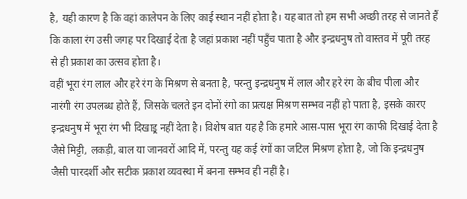है, यही कारण है कि वहां कालेपन के लिए काई स्थान नहीं होता है। यह बात तो हम सभी अच्छी तरह से जानते हैं कि काला रंग उसी जगह पर दिखाई देता है जहां प्रकाश नहीं पहुँच पाता है और इन्द्रधनुष तो वास्तव में पूरी तरह से ही प्रकाश का उत्सव होता है।
वहीं भूरा रंग लाल और हरे रंग के मिश्रण से बनता है, परन्तु इन्द्रधनुष में लाल और हरे रंग के बीच पीला और नारंगी रंग उपलब्ध होते हैं, जिसके चलते इन दोनों रंगो का प्रत्यक्ष मिश्रण सम्भव नहीं हो पाता है, इसके कारए इन्द्रधनुष में भूरा रंग भी दिखाइ्र नहीं देता है। विशेष बात यह है कि हमारे आस-पास भूरा रंग काफी दिखाई देता है जैसे मिट्टी, लकड़ी, बाल या जानवरों आदि में, परन्तु यह कई रंगों का जटिल मिश्रण होता है, जो कि इन्द्रधनुष जैसी पारदर्शी और सटीक प्रकाश व्यवस्था में बनना सम्भव ही नहीं है।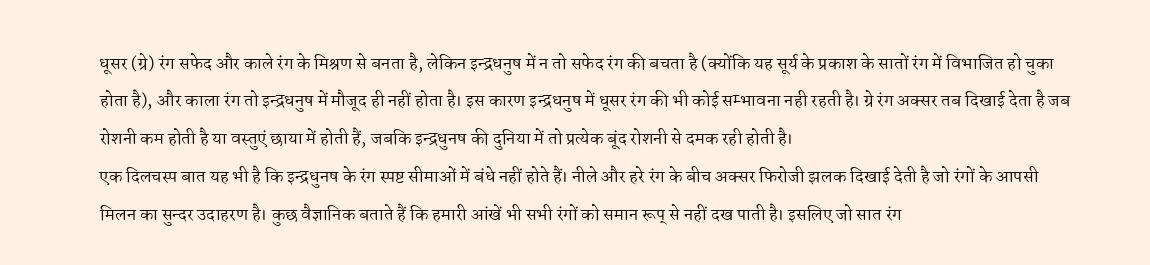धूसर (ग्रे) रंग सफेद और काले रंग के मिश्रण से बनता है, लेकिन इन्द्रधनुष में न तो सफेद रंग की बचता है (क्योंकि यह सूर्य के प्रकाश के सातों रंग में विभाजित हो चुका होता है), और काला रंग तो इन्द्रधनुष में मौजूद ही नहीं होता है। इस कारण इन्द्रधनुष में धूसर रंग की भी कोई सम्भावना नही रहती है। ग्रे रंग अक्सर तब दिखाई देता है जब रोशनी कम होती है या वस्तुएं छाया में होती हैं, जबकि इन्द्रधुनष की दुनिया में तो प्रत्येक बूंद रोशनी से दमक रही होती है।
एक दिलचस्प बात यह भी है कि इन्द्रधुनष के रंग स्पष्ट सीमाओं में बंधे नहीं होते हैं। नीले और हरे रंग के बीच अक्सर फिरोजी झलक दिखाई देती है जो रंगों के आपसी मिलन का सुन्दर उदाहरण है। कुछ वैज्ञानिक बताते हैं कि हमारी आंखें भी सभी रंगों को समान रूप् से नहीं दख पाती है। इसलिए जो सात रंग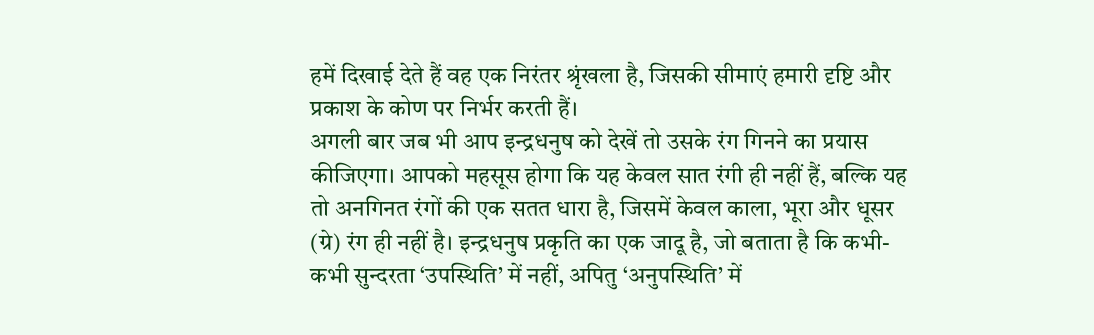हमें दिखाई देते हैं वह एक निरंतर श्रृंखला है, जिसकी सीमाएं हमारी दृष्टि और प्रकाश के कोण पर निर्भर करती हैं।
अगली बार जब भी आप इन्द्रधनुष को देखें तो उसके रंग गिनने का प्रयास कीजिएगा। आपको महसूस होगा कि यह केवल सात रंगी ही नहीं हैं, बल्कि यह तो अनगिनत रंगों की एक सतत धारा है, जिसमें केवल काला, भूरा और धूसर (ग्रे) रंग ही नहीं है। इन्द्रधनुष प्रकृति का एक जादू है, जो बताता है कि कभी-कभी सुन्दरता ‘उपस्थिति’ में नहीं, अपितु ‘अनुपस्थिति’ में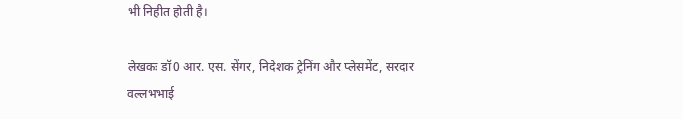भी निहीत होती है।

लेखकः डॉ0 आर. एस. सेंगर, निदेशक ट्रेनिंग और प्लेसमेंट, सरदार वल्लभभाई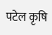पटेल कृषि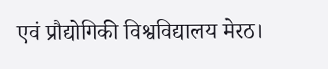एवं प्रौद्योगिकी विश्वविद्यालय मेरठ।